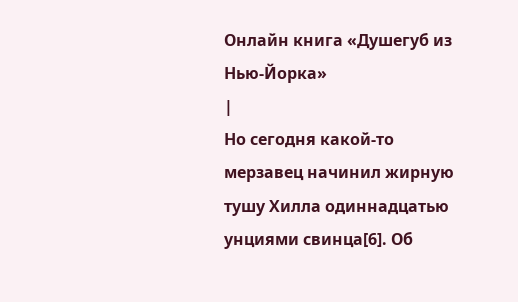Онлайн книга «Душегуб из Нью-Йорка»
|
Но сегодня какой-то мерзавец начинил жирную тушу Хилла одиннадцатью унциями свинца[6]. Об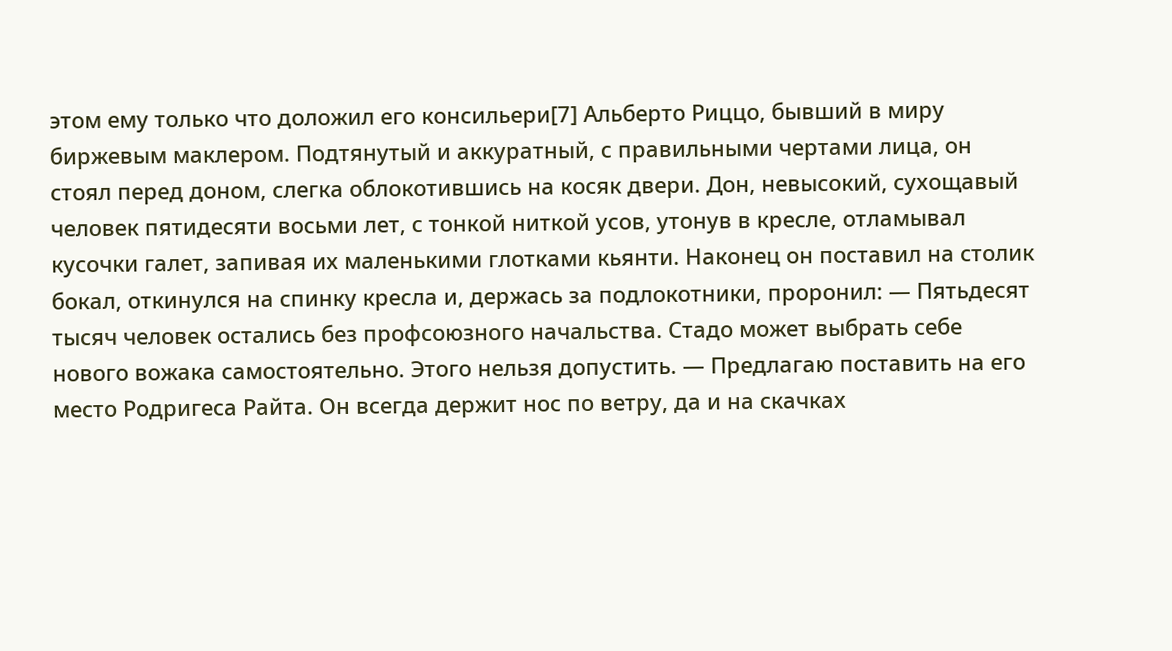этом ему только что доложил его консильери[7] Альберто Риццо, бывший в миру биржевым маклером. Подтянутый и аккуратный, с правильными чертами лица, он стоял перед доном, слегка облокотившись на косяк двери. Дон, невысокий, сухощавый человек пятидесяти восьми лет, с тонкой ниткой усов, утонув в кресле, отламывал кусочки галет, запивая их маленькими глотками кьянти. Наконец он поставил на столик бокал, откинулся на спинку кресла и, держась за подлокотники, проронил: — Пятьдесят тысяч человек остались без профсоюзного начальства. Стадо может выбрать себе нового вожака самостоятельно. Этого нельзя допустить. — Предлагаю поставить на его место Родригеса Райта. Он всегда держит нос по ветру, да и на скачках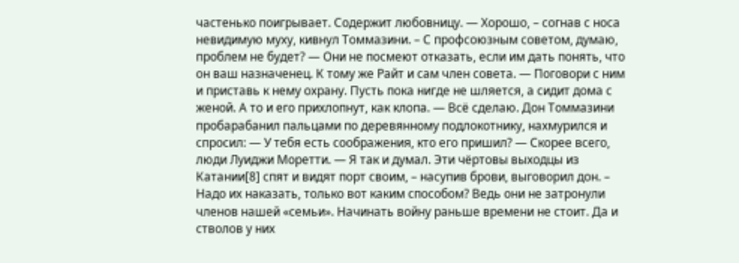частенько поигрывает. Содержит любовницу. — Хорошо, – согнав с носа невидимую муху, кивнул Томмазини. – С профсоюзным советом, думаю, проблем не будет? — Они не посмеют отказать, если им дать понять, что он ваш назначенец. К тому же Райт и сам член совета. — Поговори с ним и приставь к нему охрану. Пусть пока нигде не шляется, а сидит дома с женой. А то и его прихлопнут, как клопа. — Всё сделаю. Дон Томмазини пробарабанил пальцами по деревянному подлокотнику, нахмурился и спросил: — У тебя есть соображения, кто его пришил? — Скорее всего, люди Луиджи Моретти. — Я так и думал. Эти чёртовы выходцы из Катании[8] спят и видят порт своим, – насупив брови, выговорил дон. – Надо их наказать, только вот каким способом? Ведь они не затронули членов нашей «семьи». Начинать войну раньше времени не стоит. Да и стволов у них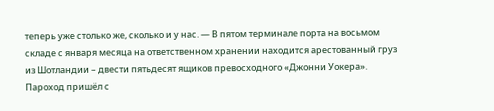теперь уже столько же, сколько и у нас. — В пятом терминале порта на восьмом складе с января месяца на ответственном хранении находится арестованный груз из Шотландии – двести пятьдесят ящиков превосходного «Джонни Уокера». Пароход пришёл с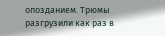опозданием. Трюмы разгрузили как раз в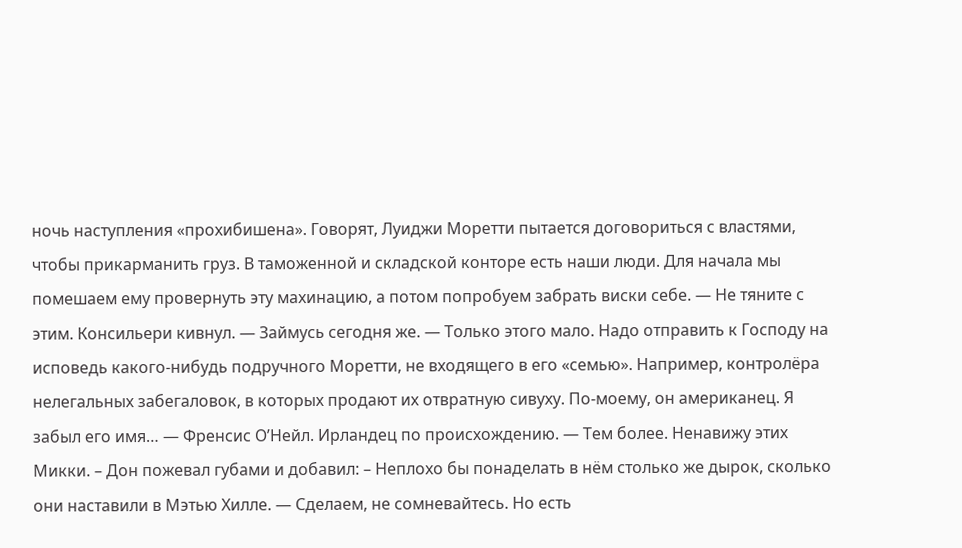ночь наступления «прохибишена». Говорят, Луиджи Моретти пытается договориться с властями, чтобы прикарманить груз. В таможенной и складской конторе есть наши люди. Для начала мы помешаем ему провернуть эту махинацию, а потом попробуем забрать виски себе. — Не тяните с этим. Консильери кивнул. — Займусь сегодня же. — Только этого мало. Надо отправить к Господу на исповедь какого-нибудь подручного Моретти, не входящего в его «семью». Например, контролёра нелегальных забегаловок, в которых продают их отвратную сивуху. По-моему, он американец. Я забыл его имя… — Френсис О’Нейл. Ирландец по происхождению. — Тем более. Ненавижу этих Микки. – Дон пожевал губами и добавил: – Неплохо бы понаделать в нём столько же дырок, сколько они наставили в Мэтью Хилле. — Сделаем, не сомневайтесь. Но есть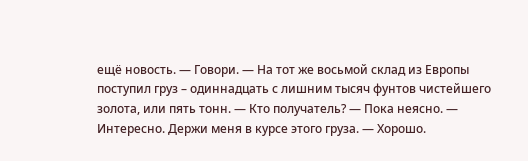ещё новость. — Говори. — На тот же восьмой склад из Европы поступил груз – одиннадцать с лишним тысяч фунтов чистейшего золота, или пять тонн. — Кто получатель? — Пока неясно. — Интересно. Держи меня в курсе этого груза. — Хорошо.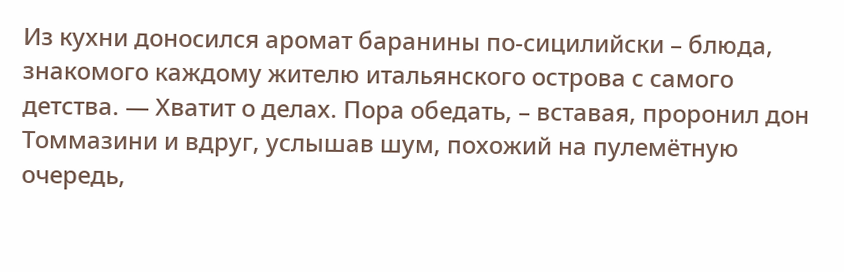Из кухни доносился аромат баранины по-сицилийски – блюда, знакомого каждому жителю итальянского острова с самого детства. — Хватит о делах. Пора обедать, – вставая, проронил дон Томмазини и вдруг, услышав шум, похожий на пулемётную очередь,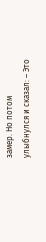замер. Но потом улыбнулся и сказал: – Это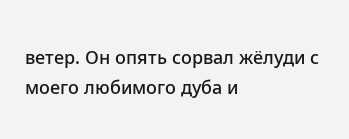ветер. Он опять сорвал жёлуди с моего любимого дуба и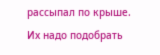рассыпал по крыше. Их надо подобрать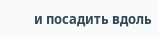и посадить вдоль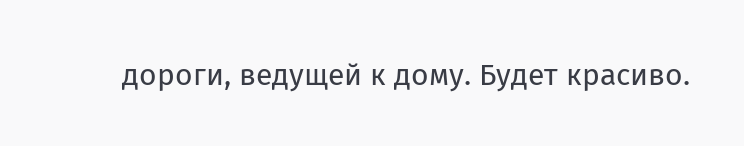дороги, ведущей к дому. Будет красиво.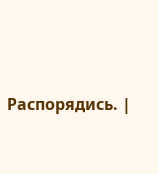Распорядись. |